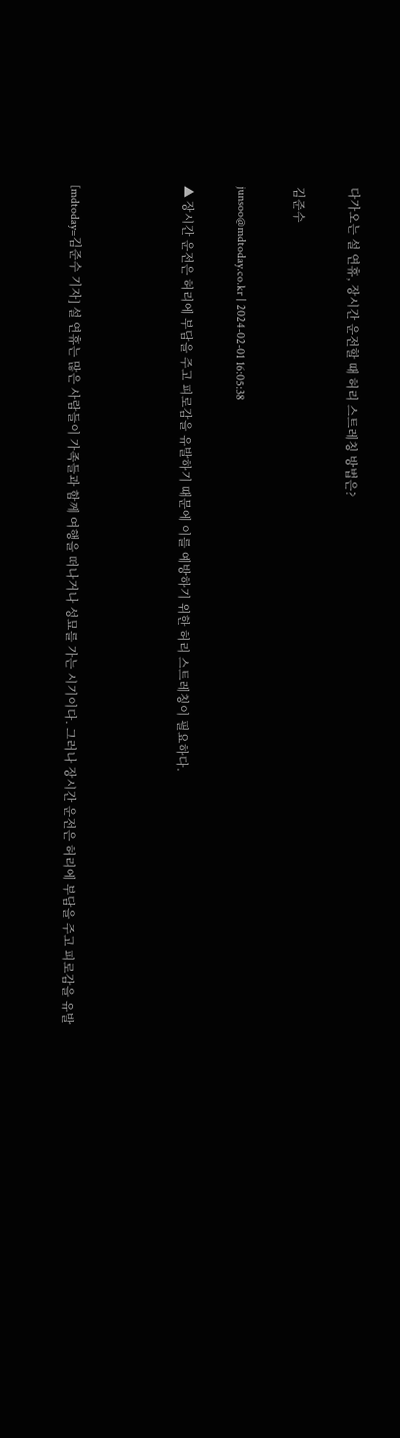다가오는 설 연휴, 장시간 운전할 때 허리 스트레칭 방법은?

김준수

junsoo@mdtoday.co.kr | 2024-02-01 16:05:38

▲ 장시간 운전은 허리에 부담을 주고 피로감을 유발하기 때문에 이를 예방하기 위한 허리 스트레칭이 필요하다.



[mdtoday=김준수 기자] 설 연휴는 많은 사람들이 가족들과 함께 여행을 떠나거나 성묘를 가는 시기이다. 그러나 장시간 운전은 허리에 부담을 주고 피로감을 유발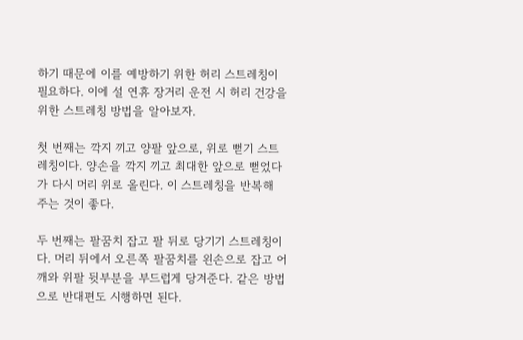하기 때문에 이를 예방하기 위한 허리 스트레칭이 필요하다. 이에 설 연휴 장거리 운전 시 허리 건강을 위한 스트레칭 방법을 알아보자.

첫 번째는 깍지 끼고 양팔 앞으로, 위로 뻗기 스트레칭이다. 양손을 깍지 끼고 최대한 앞으로 뻗었다가 다시 머리 위로 올린다. 이 스트레칭을 반복해 주는 것이 좋다.

두 번째는 팔꿈치 잡고 팔 뒤로 당기기 스트레칭이다. 머리 뒤에서 오른쪽 팔꿈치를 왼손으로 잡고 어깨와 위팔 뒷부분을 부드럽게 당겨준다. 같은 방법으로 반대편도 시행하면 된다.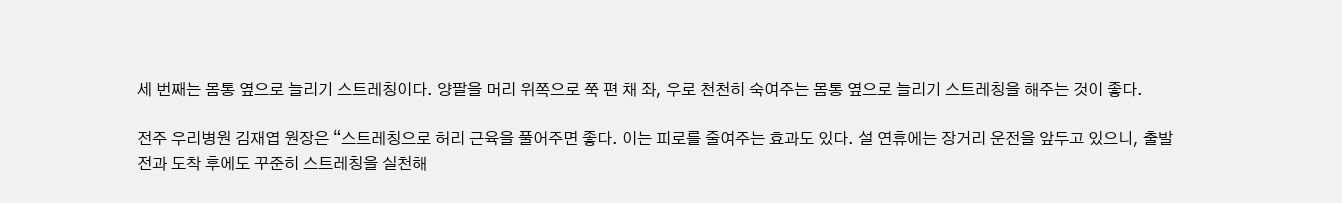세 번째는 몸통 옆으로 늘리기 스트레칭이다. 양팔을 머리 위쪽으로 쭉 편 채 좌, 우로 천천히 숙여주는 몸통 옆으로 늘리기 스트레칭을 해주는 것이 좋다.

전주 우리병원 김재엽 원장은 “스트레칭으로 허리 근육을 풀어주면 좋다. 이는 피로를 줄여주는 효과도 있다. 설 연휴에는 장거리 운전을 앞두고 있으니, 출발 전과 도착 후에도 꾸준히 스트레칭을 실천해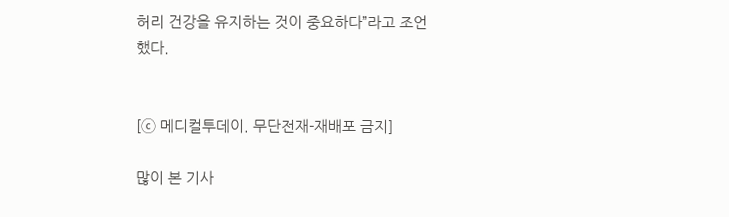허리 건강을 유지하는 것이 중요하다”라고 조언했다.


[ⓒ 메디컬투데이. 무단전재-재배포 금지]

많이 본 기사